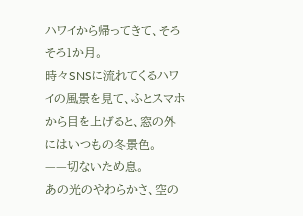ハワイから帰ってきて、そろそろ1か月。
時々SNSに流れてくるハワイの風景を見て、ふとスマホから目を上げると、窓の外にはいつもの冬景色。
——切ないため息。
あの光のやわらかさ、空の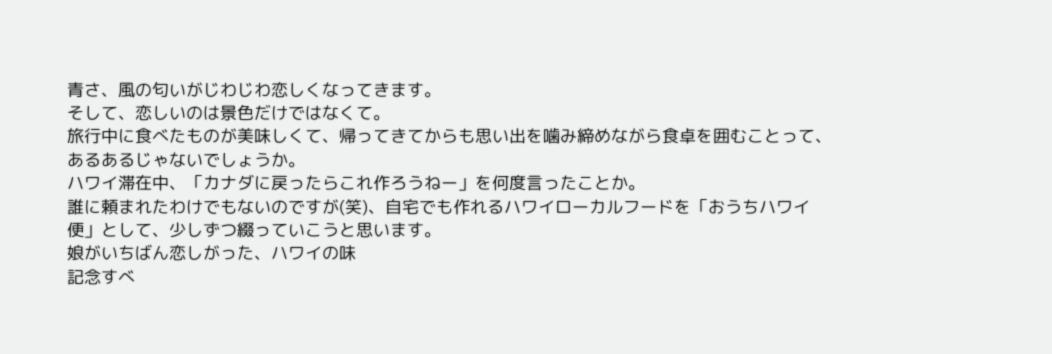青さ、風の匂いがじわじわ恋しくなってきます。
そして、恋しいのは景色だけではなくて。
旅行中に食べたものが美味しくて、帰ってきてからも思い出を噛み締めながら食卓を囲むことって、あるあるじゃないでしょうか。
ハワイ滞在中、「カナダに戻ったらこれ作ろうねー」を何度言ったことか。
誰に頼まれたわけでもないのですが(笑)、自宅でも作れるハワイローカルフードを「おうちハワイ便」として、少しずつ綴っていこうと思います。
娘がいちばん恋しがった、ハワイの味
記念すべ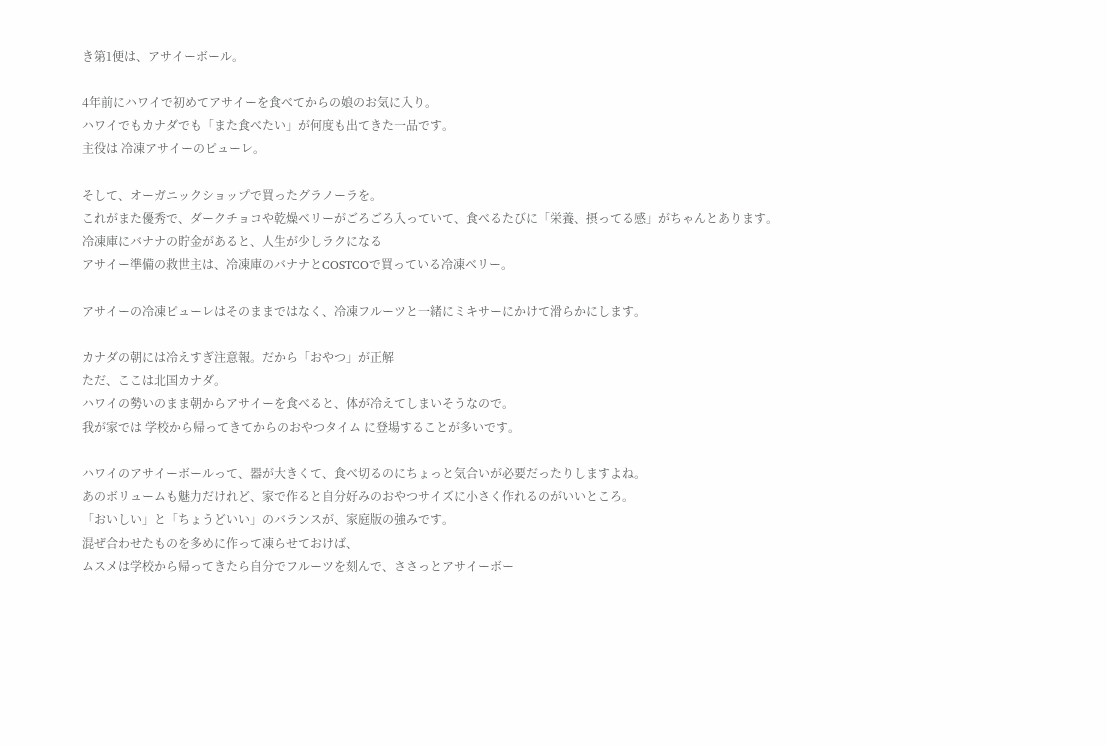き第1便は、アサイーボール。

4年前にハワイで初めてアサイーを食べてからの娘のお気に入り。
ハワイでもカナダでも「また食べたい」が何度も出てきた一品です。
主役は 冷凍アサイーのピューレ。

そして、オーガニックショップで買ったグラノーラを。
これがまた優秀で、ダークチョコや乾燥ベリーがごろごろ入っていて、食べるたびに「栄養、摂ってる感」がちゃんとあります。
冷凍庫にバナナの貯金があると、人生が少しラクになる
アサイー準備の救世主は、冷凍庫のバナナとCOSTCOで買っている冷凍ベリー。

アサイーの冷凍ピューレはそのままではなく、冷凍フルーツと一緒にミキサーにかけて滑らかにします。

カナダの朝には冷えすぎ注意報。だから「おやつ」が正解
ただ、ここは北国カナダ。
ハワイの勢いのまま朝からアサイーを食べると、体が冷えてしまいそうなので。
我が家では 学校から帰ってきてからのおやつタイム に登場することが多いです。

ハワイのアサイーボールって、器が大きくて、食べ切るのにちょっと気合いが必要だったりしますよね。
あのボリュームも魅力だけれど、家で作ると自分好みのおやつサイズに小さく作れるのがいいところ。
「おいしい」と「ちょうどいい」のバランスが、家庭版の強みです。
混ぜ合わせたものを多めに作って凍らせておけば、
ムスメは学校から帰ってきたら自分でフルーツを刻んで、ささっとアサイーボー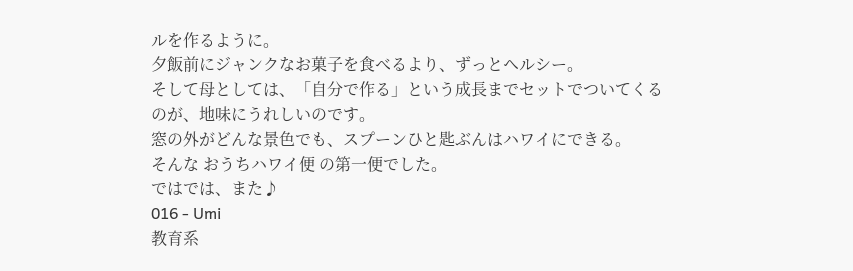ルを作るように。
夕飯前にジャンクなお菓子を食べるより、ずっとヘルシー。
そして母としては、「自分で作る」という成長までセットでついてくるのが、地味にうれしいのです。
窓の外がどんな景色でも、スプーンひと匙ぶんはハワイにできる。
そんな おうちハワイ便 の第一便でした。
ではでは、また♪
016 - Umi
教育系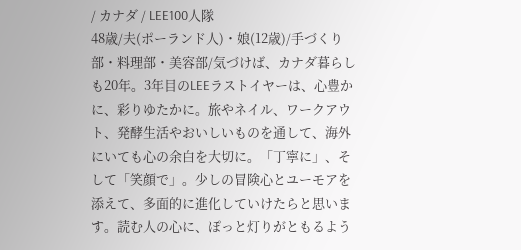/ カナダ / LEE100人隊
48歳/夫(ポーランド人)・娘(12歳)/手づくり部・料理部・美容部/気づけば、カナダ暮らしも20年。3年目のLEEラストイヤーは、心豊かに、彩りゆたかに。旅やネイル、ワークアウト、発酵生活やおいしいものを通して、海外にいても心の余白を大切に。「丁寧に」、そして「笑顔で」。少しの冒険心とユーモアを添えて、多面的に進化していけたらと思います。読む人の心に、ぽっと灯りがともるよう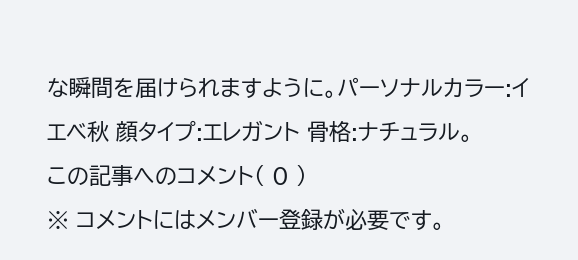な瞬間を届けられますように。パーソナルカラー:イエベ秋 顔タイプ:エレガント 骨格:ナチュラル。
この記事へのコメント( 0 )
※ コメントにはメンバー登録が必要です。